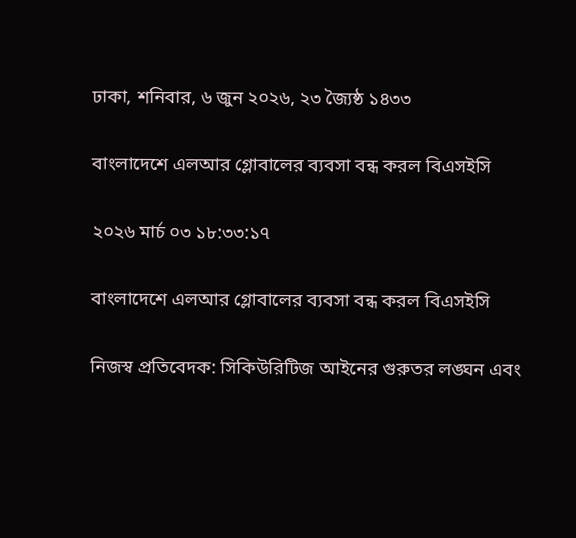ঢাকা, শনিবার, ৬ জুন ২০২৬, ২৩ জ্যৈষ্ঠ ১৪৩৩

বাংলাদেশে এলআর গ্লোবালের ব্যবসা বন্ধ করল বিএসইসি

২০২৬ মার্চ ০৩ ১৮:৩৩:১৭

বাংলাদেশে এলআর গ্লোবালের ব্যবসা বন্ধ করল বিএসইসি

নিজস্ব প্রতিবেদক: সিকিউরিটিজ আইনের গুরুতর লঙ্ঘন এবং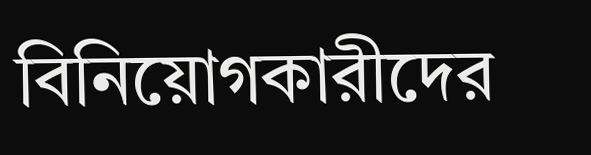বিনিয়োগকারীদের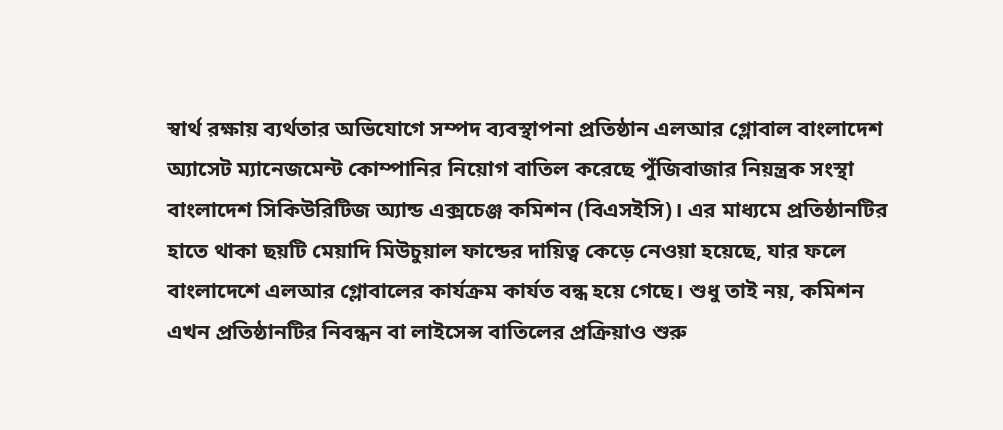স্বার্থ রক্ষায় ব্যর্থতার অভিযোগে সম্পদ ব্যবস্থাপনা প্রতিষ্ঠান এলআর গ্লোবাল বাংলাদেশ অ্যাসেট ম্যানেজমেন্ট কোম্পানির নিয়োগ বাতিল করেছে পুঁজিবাজার নিয়ন্ত্রক সংস্থা বাংলাদেশ সিকিউরিটিজ অ্যান্ড এক্সচেঞ্জ কমিশন (বিএসইসি)। এর মাধ্যমে প্রতিষ্ঠানটির হাতে থাকা ছয়টি মেয়াদি মিউচুয়াল ফান্ডের দায়িত্ব কেড়ে নেওয়া হয়েছে, যার ফলে বাংলাদেশে এলআর গ্লোবালের কার্যক্রম কার্যত বন্ধ হয়ে গেছে। শুধু তাই নয়, কমিশন এখন প্রতিষ্ঠানটির নিবন্ধন বা লাইসেন্স বাতিলের প্রক্রিয়াও শুরু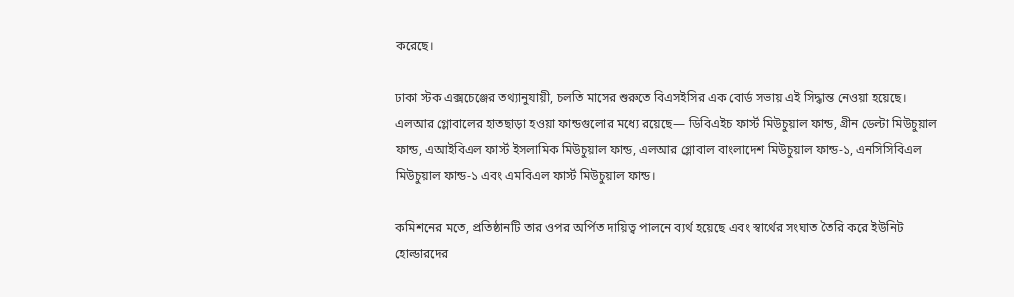করেছে।

ঢাকা স্টক এক্সচেঞ্জের তথ্যানুযায়ী, চলতি মাসের শুরুতে বিএসইসির এক বোর্ড সভায় এই সিদ্ধান্ত নেওয়া হয়েছে। এলআর গ্লোবালের হাতছাড়া হওয়া ফান্ডগুলোর মধ্যে রয়েছে— ডিবিএইচ ফার্স্ট মিউচুয়াল ফান্ড, গ্রীন ডেল্টা মিউচুয়াল ফান্ড, এআইবিএল ফার্স্ট ইসলামিক মিউচুয়াল ফান্ড, এলআর গ্লোবাল বাংলাদেশ মিউচুয়াল ফান্ড-১, এনসিসিবিএল মিউচুয়াল ফান্ড-১ এবং এমবিএল ফার্স্ট মিউচুয়াল ফান্ড।

কমিশনের মতে, প্রতিষ্ঠানটি তার ওপর অর্পিত দায়িত্ব পালনে ব্যর্থ হয়েছে এবং স্বার্থের সংঘাত তৈরি করে ইউনিট হোল্ডারদের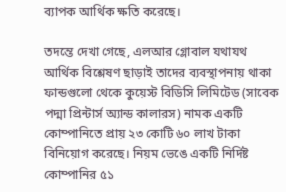ব্যাপক আর্থিক ক্ষতি করেছে।

তদন্তে দেখা গেছে, এলআর গ্লোবাল যথাযথ আর্থিক বিশ্লেষণ ছাড়াই তাদের ব্যবস্থাপনায় থাকা ফান্ডগুলো থেকে কুয়েস্ট বিডিসি লিমিটেড (সাবেক পদ্মা প্রিন্টার্স অ্যান্ড কালারস) নামক একটি কোম্পানিতে প্রায় ২৩ কোটি ৬০ লাখ টাকা বিনিয়োগ করেছে। নিয়ম ভেঙে একটি নির্দিষ্ট কোম্পানির ৫১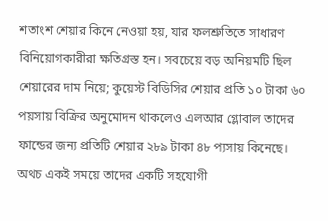শতাংশ শেয়ার কিনে নেওয়া হয়, যার ফলশ্রুতিতে সাধারণ বিনিয়োগকারীরা ক্ষতিগ্রস্ত হন। সবচেয়ে বড় অনিয়মটি ছিল শেয়ারের দাম নিয়ে; কুয়েস্ট বিডিসির শেয়ার প্রতি ১০ টাকা ৬০ পয়সায় বিক্রির অনুমোদন থাকলেও এলআর গ্লোবাল তাদের ফান্ডের জন্য প্রতিটি শেয়ার ২৮৯ টাকা ৪৮ প্যসায় কিনেছে। অথচ একই সময়ে তাদের একটি সহযোগী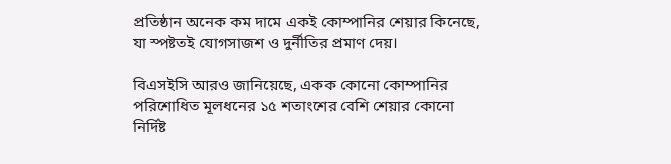প্রতিষ্ঠান অনেক কম দামে একই কোম্পানির শেয়ার কিনেছে, যা স্পষ্টতই যোগসাজশ ও দুর্নীতির প্রমাণ দেয়।

বিএসইসি আরও জানিয়েছে, একক কোনো কোম্পানির পরিশোধিত মূলধনের ১৫ শতাংশের বেশি শেয়ার কোনো নির্দিষ্ট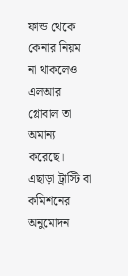ফান্ড থেকে কেনার নিয়ম না থাকলেও এলআর গ্লোবাল তা অমান্য করেছে। এছাড়া ট্রাস্টি বা কমিশনের অনুমোদন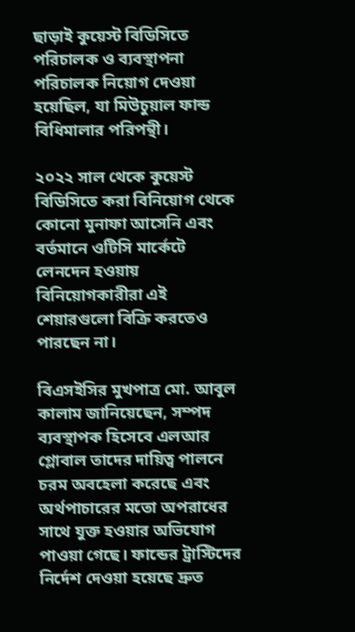ছাড়াই কুয়েস্ট বিডিসিতে পরিচালক ও ব্যবস্থাপনা পরিচালক নিয়োগ দেওয়া হয়েছিল, যা মিউচুয়াল ফান্ড বিধিমালার পরিপন্থী।

২০২২ সাল থেকে কুয়েস্ট বিডিসিতে করা বিনিয়োগ থেকে কোনো মুনাফা আসেনি এবং বর্তমানে ওটিসি মার্কেটে লেনদেন হওয়ায় বিনিয়োগকারীরা এই শেয়ারগুলো বিক্রি করতেও পারছেন না।

বিএসইসির মুখপাত্র মো. আবুল কালাম জানিয়েছেন, সম্পদ ব্যবস্থাপক হিসেবে এলআর গ্লোবাল তাদের দায়িত্ব পালনে চরম অবহেলা করেছে এবং অর্থপাচারের মতো অপরাধের সাথে যুক্ত হওয়ার অভিযোগ পাওয়া গেছে। ফান্ডের ট্রাস্টিদের নির্দেশ দেওয়া হয়েছে দ্রুত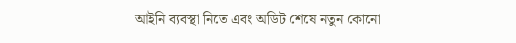আইনি ব্যবস্থা নিতে এবং অডিট শেষে নতুন কোনো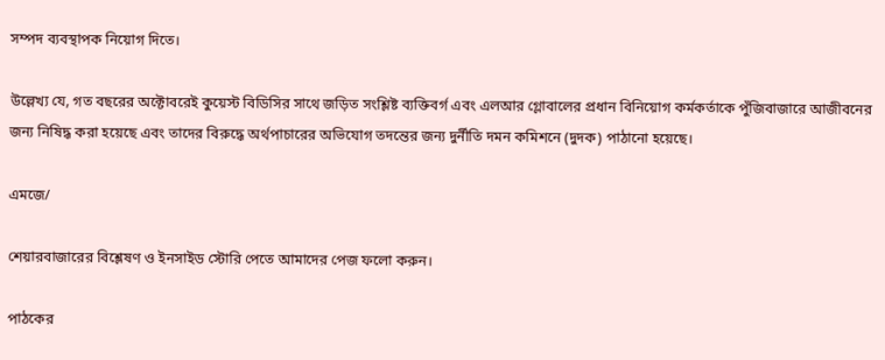সম্পদ ব্যবস্থাপক নিয়োগ দিতে।

উল্লেখ্য যে, গত বছরের অক্টোবরেই কুয়েস্ট বিডিসির সাথে জড়িত সংশ্লিষ্ট ব্যক্তিবর্গ এবং এলআর গ্লোবালের প্রধান বিনিয়োগ কর্মকর্তাকে পুঁজিবাজারে আজীবনের জন্য নিষিদ্ধ করা হয়েছে এবং তাদের বিরুদ্ধে অর্থপাচারের অভিযোগ তদন্তের জন্য দুর্নীতি দমন কমিশনে (দুদক) পাঠানো হয়েছে।

এমজে/

শেয়ারবাজারের বিশ্লেষণ ও ইনসাইড স্টোরি পেতে আমাদের পেজ ফলো করুন।

পাঠকের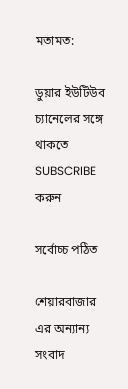মতামত:

ডুয়ার ইউটিউব চ্যানেলের সঙ্গে থাকতে SUBSCRIBE করুন

সর্বোচ্চ পঠিত

শেয়ারবাজার এর অন্যান্য সংবাদ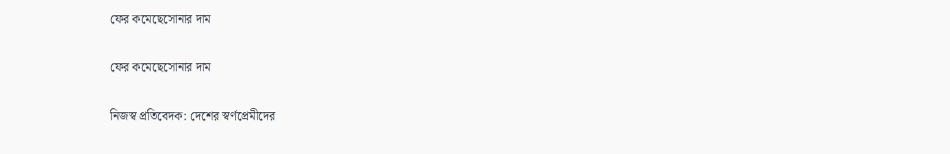ফের কমেছেসোনার দাম

ফের কমেছেসোনার দাম

নিজস্ব প্রতিবেদক: দেশের স্বর্ণপ্রেমীদের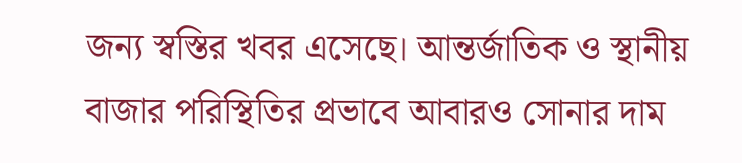জন্য স্বস্তির খবর এসেছে। আন্তর্জাতিক ও স্থানীয় বাজার পরিস্থিতির প্রভাবে আবারও সোনার দাম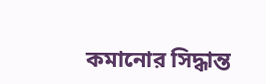কমানোর সিদ্ধান্ত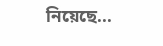নিয়েছে...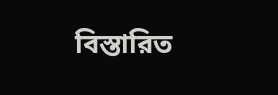বিস্তারিত